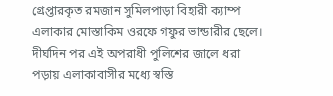গ্রেপ্তারকৃত রমজান সুমিলপাড়া বিহারী ক্যাম্প এলাকার মোস্তাকিম ওরফে গফুর ভান্ডারীর ছেলে। দীর্ঘদিন পর এই অপরাধী পুলিশের জালে ধরা পড়ায় এলাকাবাসীর মধ্যে স্বস্তি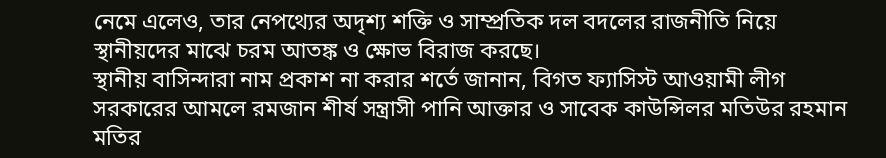নেমে এলেও, তার নেপথ্যের অদৃশ্য শক্তি ও সাম্প্রতিক দল বদলের রাজনীতি নিয়ে স্থানীয়দের মাঝে চরম আতঙ্ক ও ক্ষোভ বিরাজ করছে।
স্থানীয় বাসিন্দারা নাম প্রকাশ না করার শর্তে জানান, বিগত ফ্যাসিস্ট আওয়ামী লীগ সরকারের আমলে রমজান শীর্ষ সন্ত্রাসী পানি আক্তার ও সাবেক কাউন্সিলর মতিউর রহমান মতির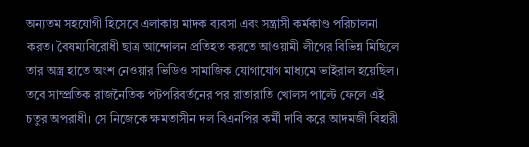অন্যতম সহযোগী হিসেবে এলাকায় মাদক ব্যবসা এবং সন্ত্রাসী কর্মকাণ্ড পরিচালনা করত। বৈষম্যবিরোধী ছাত্র আন্দোলন প্রতিহত করতে আওয়ামী লীগের বিভিন্ন মিছিলে তার অস্ত্র হাতে অংশ নেওয়ার ভিডিও সামাজিক যোগাযোগ মাধ্যমে ভাইরাল হয়েছিল।
তবে সাম্প্রতিক রাজনৈতিক পটপরিবর্তনের পর রাতারাতি খোলস পাল্টে ফেলে এই চতুর অপরাধী। সে নিজেকে ক্ষমতাসীন দল বিএনপির কর্মী দাবি করে আদমজী বিহারী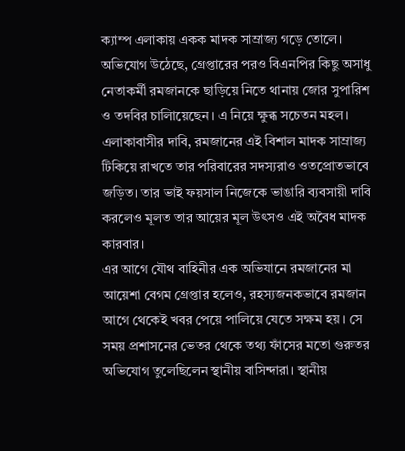ক্যাম্প এলাকায় একক মাদক সাম্রাজ্য গড়ে তোলে। অভিযোগ উঠেছে, গ্রেপ্তারের পরও বিএনপির কিছু অসাধু নেতাকর্মী রমজানকে ছাড়িয়ে নিতে থানায় জোর সুপারিশ ও তদবির চালিায়েছেন। এ নিয়ে ক্ষুব্ধ সচেতন মহল।
এলাকাবাসীর দাবি, রমজানের এই বিশাল মাদক সাম্রাজ্য টিকিয়ে রাখতে তার পরিবারের সদস্যরাও ওতপ্রোতভাবে জড়িত। তার ভাই ফয়সাল নিজেকে ভাঙারি ব্যবসায়ী দাবি করলেও মূলত তার আয়ের মূল উৎসও এই অবৈধ মাদক কারবার।
এর আগে যৌথ বাহিনীর এক অভিযানে রমজানের মা আয়েশা বেগম গ্রেপ্তার হলেও, রহস্যজনকভাবে রমজান আগে থেকেই খবর পেয়ে পালিয়ে যেতে সক্ষম হয়। সে সময় প্রশাসনের ভেতর থেকে তথ্য ফাঁসের মতো গুরুতর অভিযোগ তুলেছিলেন স্থানীয় বাসিন্দারা। স্থানীয়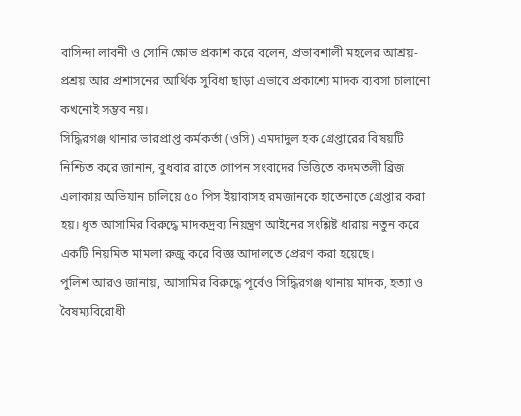বাসিন্দা লাবনী ও সোনি ক্ষোভ প্রকাশ করে বলেন, প্রভাবশালী মহলের আশ্রয়-প্রশ্রয় আর প্রশাসনের আর্থিক সুবিধা ছাড়া এভাবে প্রকাশ্যে মাদক ব্যবসা চালানো কখনোই সম্ভব নয়।
সিদ্ধিরগঞ্জ থানার ভারপ্রাপ্ত কর্মকর্তা (ওসি) এমদাদুল হক গ্রেপ্তারের বিষয়টি নিশ্চিত করে জানান, বুধবার রাতে গোপন সংবাদের ভিত্তিতে কদমতলী ব্রিজ এলাকায় অভিযান চালিয়ে ৫০ পিস ইয়াবাসহ রমজানকে হাতেনাতে গ্রেপ্তার করা হয়। ধৃত আসামির বিরুদ্ধে মাদকদ্রব্য নিয়ন্ত্রণ আইনের সংশ্লিষ্ট ধারায় নতুন করে একটি নিয়মিত মামলা রুজু করে বিজ্ঞ আদালতে প্রেরণ করা হয়েছে।
পুলিশ আরও জানায়, আসামির বিরুদ্ধে পূর্বেও সিদ্ধিরগঞ্জ থানায় মাদক, হত্যা ও বৈষম্যবিরোধী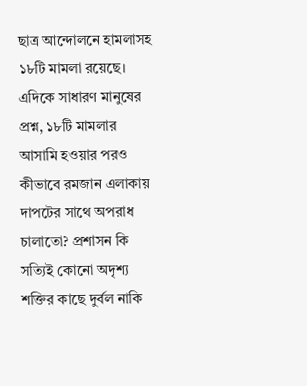ছাত্র আন্দোলনে হামলাসহ ১৮টি মামলা রয়েছে।
এদিকে সাধারণ মানুষের প্রশ্ন, ১৮টি মামলার আসামি হওয়ার পরও কীভাবে রমজান এলাকায় দাপটের সাথে অপরাধ চালাতো? প্রশাসন কি সত্যিই কোনো অদৃশ্য শক্তির কাছে দুর্বল নাকি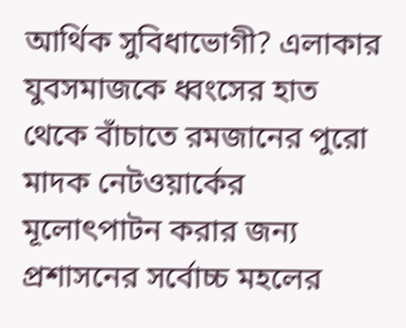আর্থিক সুবিধাভোগী? এলাকার যুবসমাজকে ধ্বংসের হাত থেকে বাঁচাতে রমজানের পুরো মাদক নেটওয়ার্কের মূলোৎপাটন করার জন্য প্রশাসনের সর্বোচ্চ মহলের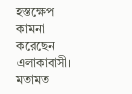হস্তক্ষেপ কামনা করেছেন এলাকাবাসী।
মতামত